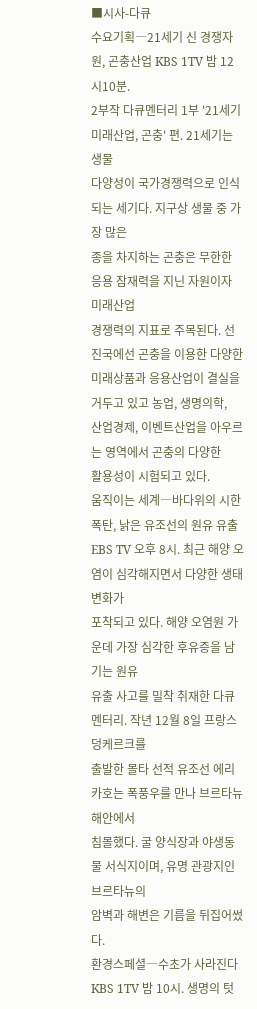■시사-다큐
수요기획―21세기 신 경쟁자원, 곤충산업 KBS 1TV 밤 12시10분.
2부작 다큐멘터리 1부 '21세기 미래산업, 곤충' 편. 21세기는 생물
다양성이 국가경쟁력으로 인식되는 세기다. 지구상 생물 중 가장 많은
종을 차지하는 곤충은 무한한 응용 잠재력을 지닌 자원이자 미래산업
경쟁력의 지표로 주목된다. 선진국에선 곤충을 이용한 다양한
미래상품과 응용산업이 결실을 거두고 있고 농업, 생명의학,
산업경제, 이벤트산업을 아우르는 영역에서 곤충의 다양한
활용성이 시험되고 있다.
움직이는 세계―바다위의 시한폭탄, 낡은 유조선의 원유 유출
EBS TV 오후 8시. 최근 해양 오염이 심각해지면서 다양한 생태변화가
포착되고 있다. 해양 오염원 가운데 가장 심각한 후유증을 남기는 원유
유출 사고를 밀착 취재한 다큐멘터리. 작년 12월 8일 프랑스 덩케르크를
출발한 몰타 선적 유조선 에리카호는 폭풍우를 만나 브르타뉴 해안에서
침몰했다. 굴 양식장과 야생동물 서식지이며, 유명 관광지인 브르타뉴의
암벽과 해변은 기름을 뒤집어썼다.
환경스페셜―수초가 사라진다 KBS 1TV 밤 10시. 생명의 텃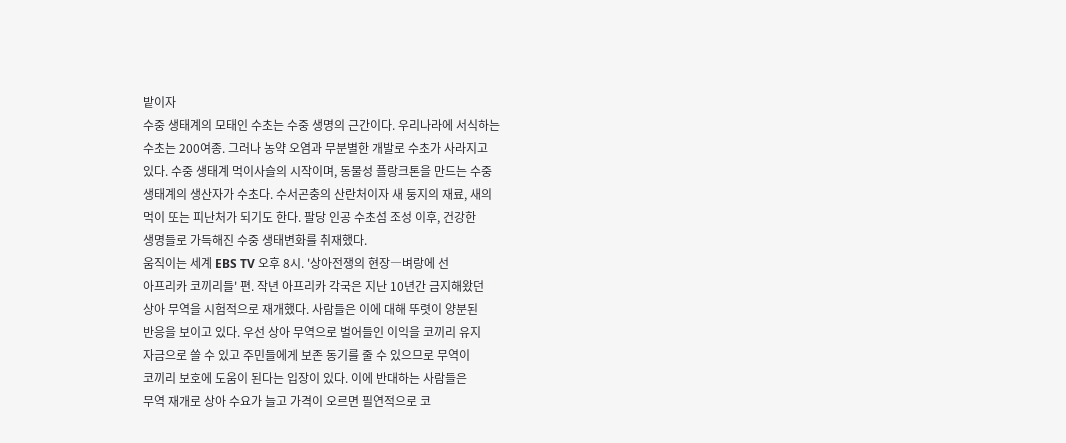밭이자
수중 생태계의 모태인 수초는 수중 생명의 근간이다. 우리나라에 서식하는
수초는 200여종. 그러나 농약 오염과 무분별한 개발로 수초가 사라지고
있다. 수중 생태계 먹이사슬의 시작이며, 동물성 플랑크톤을 만드는 수중
생태계의 생산자가 수초다. 수서곤충의 산란처이자 새 둥지의 재료, 새의
먹이 또는 피난처가 되기도 한다. 팔당 인공 수초섬 조성 이후, 건강한
생명들로 가득해진 수중 생태변화를 취재했다.
움직이는 세계 EBS TV 오후 8시. '상아전쟁의 현장―벼랑에 선
아프리카 코끼리들' 편. 작년 아프리카 각국은 지난 10년간 금지해왔던
상아 무역을 시험적으로 재개했다. 사람들은 이에 대해 뚜렷이 양분된
반응을 보이고 있다. 우선 상아 무역으로 벌어들인 이익을 코끼리 유지
자금으로 쓸 수 있고 주민들에게 보존 동기를 줄 수 있으므로 무역이
코끼리 보호에 도움이 된다는 입장이 있다. 이에 반대하는 사람들은
무역 재개로 상아 수요가 늘고 가격이 오르면 필연적으로 코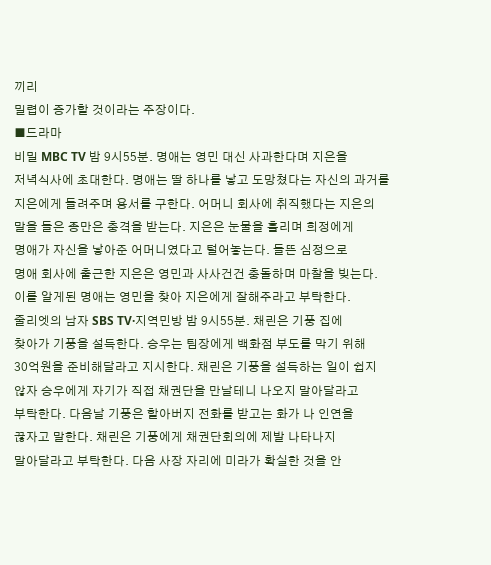끼리
밀렵이 증가할 것이라는 주장이다.
■드라마
비밀 MBC TV 밤 9시55분. 명애는 영민 대신 사과한다며 지은을
저녁식사에 초대한다. 명애는 딸 하나를 낳고 도망쳤다는 자신의 과거를
지은에게 들려주며 용서를 구한다. 어머니 회사에 취직했다는 지은의
말을 들은 종만은 충격을 받는다. 지은은 눈물을 흘리며 희정에게
명애가 자신을 낳아준 어머니였다고 털어놓는다. 들뜬 심정으로
명애 회사에 출근한 지은은 영민과 사사건건 충돌하며 마찰을 빚는다.
이를 알게된 명애는 영민을 찾아 지은에게 잘해주라고 부탁한다.
줄리엣의 남자 SBS TV·지역민방 밤 9시55분. 채린은 기풍 집에
찾아가 기풍을 설득한다. 승우는 팀장에게 백화점 부도를 막기 위해
30억원을 준비해달라고 지시한다. 채린은 기풍을 설득하는 일이 쉽지
않자 승우에게 자기가 직접 채권단을 만날테니 나오지 말아달라고
부탁한다. 다음날 기풍은 할아버지 전화를 받고는 화가 나 인연을
끊자고 말한다. 채린은 기풍에게 채권단회의에 제발 나타나지
말아달라고 부탁한다. 다음 사장 자리에 미라가 확실한 것을 안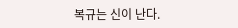복규는 신이 난다.